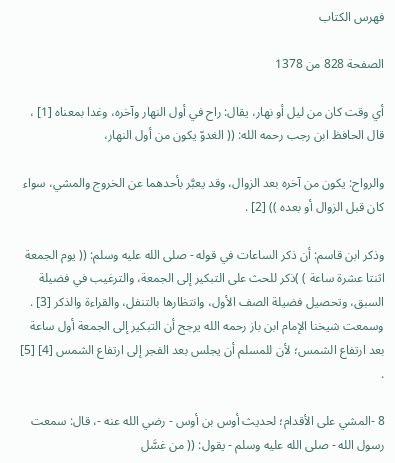فهرس الكتاب

الصفحة 828 من 1378

أي وقت كان من ليل أو نهار، يقال: راح في أول النهار وآخره، وغدا بمعناه [1] ، قال الحافظ ابن رجب رحمه الله: (( الغدوّ يكون من أول النهار،

والرواح: يكون من آخره بعد الزوال، وقد يعبَّر بأحدهما عن الخروج والمشي، سواء كان قبل الزوال أو بعده )) [2] .

وذكر ابن قاسم: أن ذكر الساعات في قوله - صلى الله عليه وسلم: (( يوم الجمعة اثنتا عشرة ساعة ) )ذكر للحث على التبكير إلى الجمعة، والترغيب في فضيلة السبق، وتحصيل فضيلة الصف الأول، وانتظارها بالتنفل، والقراءة والذكر [3] . وسمعت شيخنا الإمام ابن باز رحمه الله يرجح أن التبكير إلى الجمعة أول ساعة بعد ارتفاع الشمس؛ لأن للمسلم أن يجلس بعد الفجر إلى ارتفاع الشمس [4] [5] .

8 -المشي على الأقدام؛ لحديث أوس بن أوس - رضي الله عنه -، قال: سمعت رسول الله - صلى الله عليه وسلم - يقول: (( من غسَّل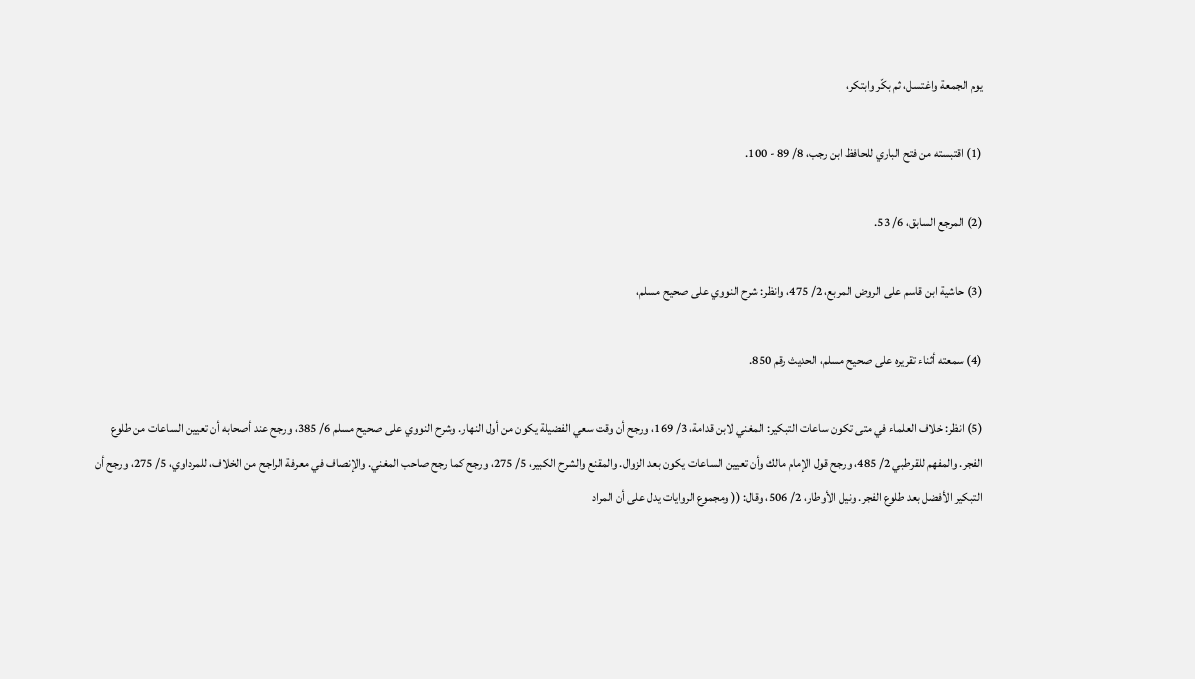يوم الجمعة واغتسل، ثم بكّر وابتكر،

(1) اقتبسته من فتح الباري للحافظ ابن رجب، 8/ 89 - 100.

(2) المرجع السابق، 6/ 53.

(3) حاشية ابن قاسم على الروض المربع، 2/ 475، وانظر: شرح النووي على صحيح مسلم،

(4) سمعته أثناء تقريره على صحيح مسلم، الحديث رقم 850.

(5) انظر: خلاف العلماء في متى تكون ساعات التبكير: المغني لابن قدامة، 3/ 169، ورجح أن وقت سعي الفضيلة يكون من أول النهار. وشرح النووي على صحيح مسلم 6/ 385، ورجح عند أصحابه أن تعيين الساعات من طلوع الفجر. والمفهم للقرطبي 2/ 485، ورجح قول الإمام مالك وأن تعيين الساعات يكون بعد الزوال. والمقنع والشرح الكبير، 5/ 275، ورجح كما رجح صاحب المغني. والإنصاف في معرفة الراجح من الخلاف، للمرداوي، 5/ 275، ورجح أن التبكير الأفضل بعد طلوع الفجر. ونيل الأوطار، 2/ 506، وقال: (( ومجموع الروايات يدل على أن المراد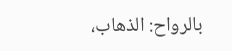بالرواح: الذهاب،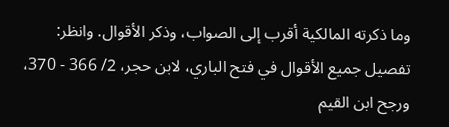وما ذكرته المالكية أقرب إلى الصواب، وذكر الأقوال. وانظر: تفصيل جميع الأقوال في فتح الباري، لابن حجر، 2/ 366 - 370، ورجح ابن القيم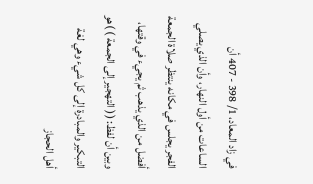في زاد المعاد، 1/ 398 - 407 أن الساعات من أول النهار، وأن الذي يصلي الفجر يجلس في مكانه ينتظر صلاة الجمعة أفضل من الذي يذهب ثم يجيء في وقتها، وبين أن لفظ: (( التهجير إلى الجمعة ) )هو التبكير والمبادرة إلى كل شيء وهي لغة أهل الحجاز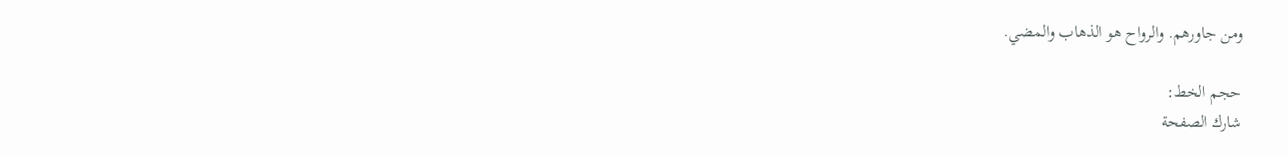ومن جاورهم. والرواح هو الذهاب والمضي.

حجم الخط:
شارك الصفحة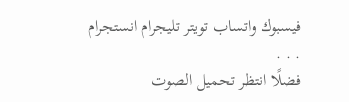فيسبوك واتساب تويتر تليجرام انستجرام
. . .
فضلًا انتظر تحميل الصوت